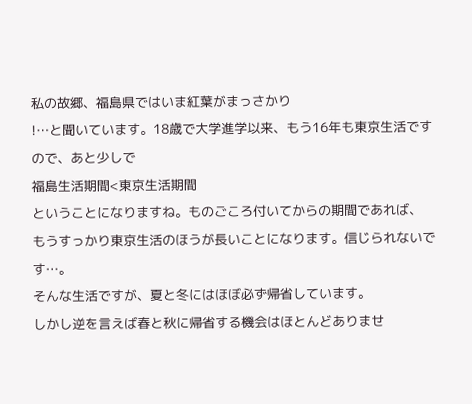私の故郷、福島県ではいま紅葉がまっさかり
!…と聞いています。18歳で大学進学以来、もう16年も東京生活ですので、あと少しで
福島生活期間<東京生活期間
ということになりますね。ものごころ付いてからの期間であれば、
もうすっかり東京生活のほうが長いことになります。信じられないです…。
そんな生活ですが、夏と冬にはほぼ必ず帰省しています。
しかし逆を言えば春と秋に帰省する機会はほとんどありませ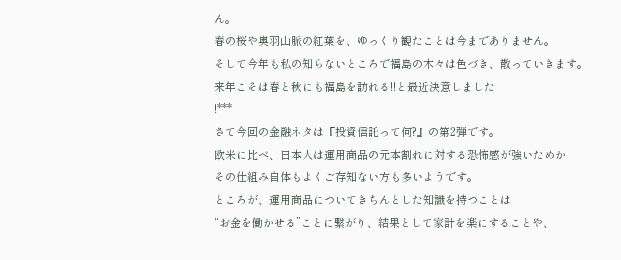ん。
春の桜や奥羽山脈の紅葉を、ゆっくり観たことは今までありません。
そして今年も私の知らないところで福島の木々は色づき、散っていきます。
来年こそは春と秋にも福島を訪れる!!と最近決意しました
!***
さて今回の金融ネタは『投資信託って何?』の第2弾です。
欧米に比べ、日本人は運用商品の元本割れに対する恐怖感が強いためか
その仕組み自体もよくご存知ない方も多いようです。
ところが、運用商品についてきちんとした知識を持つことは
“お金を働かせる”ことに繋がり、結果として家計を楽にすることや、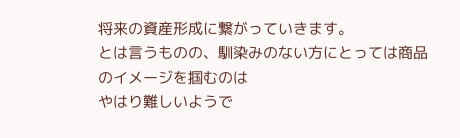将来の資産形成に繋がっていきます。
とは言うものの、馴染みのない方にとっては商品のイメージを掴むのは
やはり難しいようで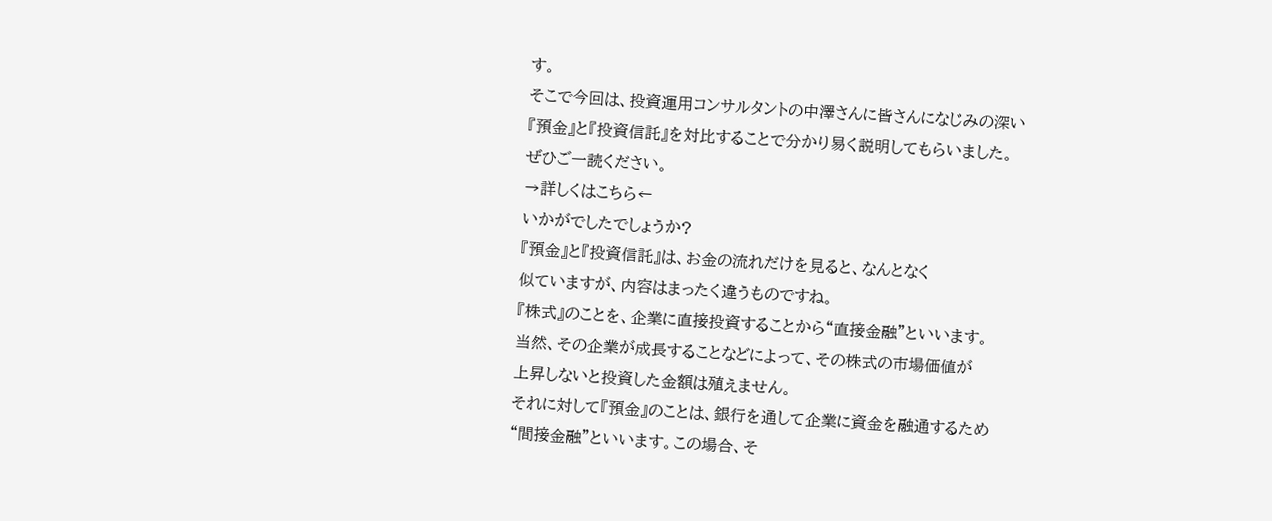す。
そこで今回は、投資運用コンサルタントの中澤さんに皆さんになじみの深い
『預金』と『投資信託』を対比することで分かり易く説明してもらいました。
ぜひご一読ください。
→詳しくはこちら←
いかがでしたでしょうか?
『預金』と『投資信託』は、お金の流れだけを見ると、なんとなく
似ていますが、内容はまったく違うものですね。
『株式』のことを、企業に直接投資することから“直接金融”といいます。
当然、その企業が成長することなどによって、その株式の市場価値が
上昇しないと投資した金額は殖えません。
それに対して『預金』のことは、銀行を通して企業に資金を融通するため
“間接金融”といいます。この場合、そ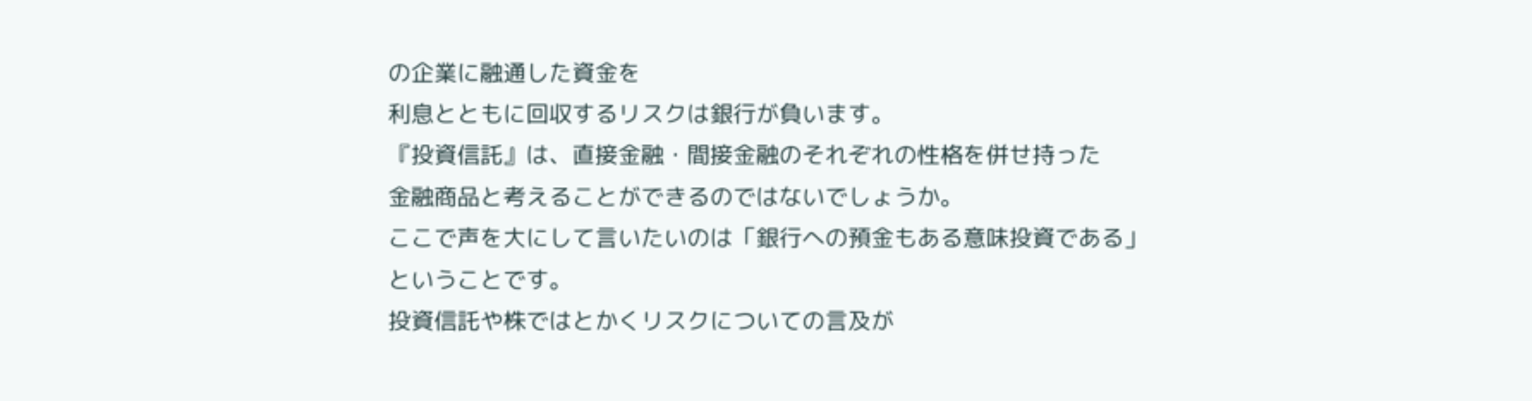の企業に融通した資金を
利息とともに回収するリスクは銀行が負います。
『投資信託』は、直接金融・間接金融のそれぞれの性格を併せ持った
金融商品と考えることができるのではないでしょうか。
ここで声を大にして言いたいのは「銀行への預金もある意味投資である」
ということです。
投資信託や株ではとかくリスクについての言及が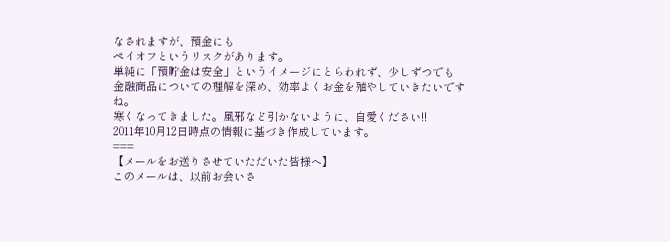なされますが、預金にも
ペイオフというリスクがあります。
単純に「預貯金は安全」というイメージにとらわれず、少しずつでも
金融商品についての理解を深め、効率よくお金を殖やしていきたいですね。
寒くなってきました。風邪など引かないように、自愛ください!!
2011年10月12日時点の情報に基づき作成しています。
===
【メールをお送りさせていただいた皆様へ】
このメールは、以前お会いさ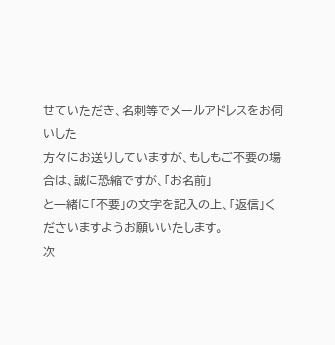せていただき、名刺等でメールアドレスをお伺いした
方々にお送りしていますが、もしもご不要の場合は、誠に恐縮ですが、「お名前」
と一緒に「不要」の文字を記入の上、「返信」くださいますようお願いいたします。
次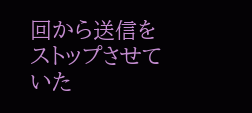回から送信をストップさせていた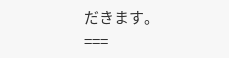だきます。
===